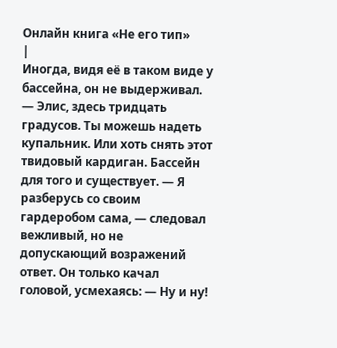Онлайн книга «Не его тип»
|
Иногда, видя её в таком виде у бассейна, он не выдерживал. — Элис, здесь тридцать градусов. Ты можешь надеть купальник. Или хоть снять этот твидовый кардиган. Бассейн для того и существует. — Я разберусь со своим гардеробом сама, — следовал вежливый, но не допускающий возражений ответ. Он только качал головой, усмехаясь: — Ну и ну!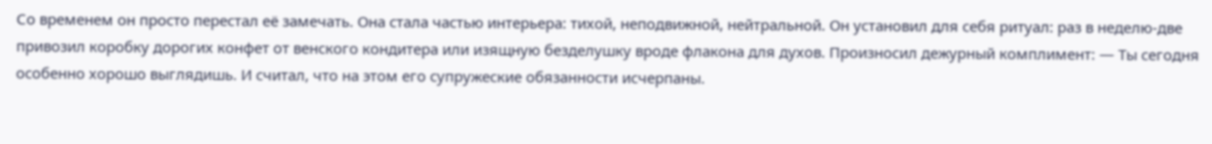Со временем он просто перестал её замечать. Она стала частью интерьера: тихой, неподвижной, нейтральной. Он установил для себя ритуал: раз в неделю-две привозил коробку дорогих конфет от венского кондитера или изящную безделушку вроде флакона для духов. Произносил дежурный комплимент: — Ты сегодня особенно хорошо выглядишь. И считал, что на этом его супружеские обязанности исчерпаны.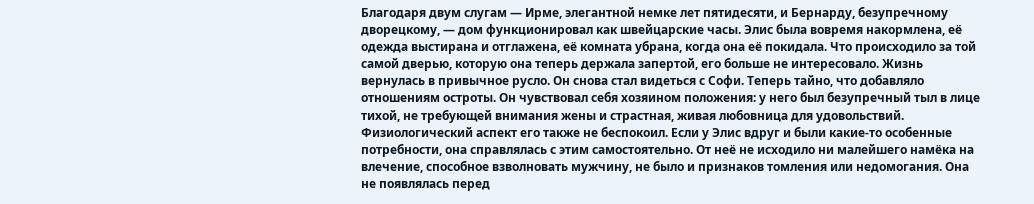Благодаря двум слугам — Ирме, элегантной немке лет пятидесяти, и Бернарду, безупречному дворецкому, — дом функционировал как швейцарские часы. Элис была вовремя накормлена, её одежда выстирана и отглажена, её комната убрана, когда она её покидала. Что происходило за той самой дверью, которую она теперь держала запертой, его больше не интересовало. Жизнь вернулась в привычное русло. Он снова стал видеться с Софи. Теперь тайно, что добавляло отношениям остроты. Он чувствовал себя хозяином положения: у него был безупречный тыл в лице тихой, не требующей внимания жены и страстная, живая любовница для удовольствий. Физиологический аспект его также не беспокоил. Если у Элис вдруг и были какие-то особенные потребности, она справлялась с этим самостоятельно. От неё не исходило ни малейшего намёка на влечение, способное взволновать мужчину, не было и признаков томления или недомогания. Она не появлялась перед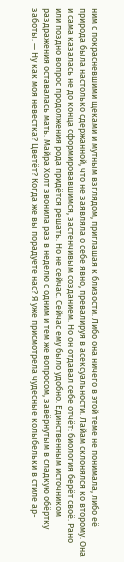ним с покрасневшими щеками и мутным взглядом, приглашая к близости. Либо она ничего в этой теме не понимала, либо её природа была настолько сдержанной, что не заявляла о себе явно, превалируя в асексуальности. Лайам склонялся ко второму. Она и сама казалась не до конца сформировавшимся, застенчивым созданием. Но он отдавал себе отчёт: биология берёт своё. Рано или поздно вопрос продолжения рода придётся решать. Но не сейчас. Сейчас ему было удобно. Единственным источником раздражения оставалась мать. Майра Холт звонила раз в неделю с одним и тем же вопросом, завёрнутым в сладкую обёртку заботы. — Ну как моя невестка? Цветёт? Когда же вы порадуете нас? Я уже присмотрела чудесные колыбельки в стиле ар-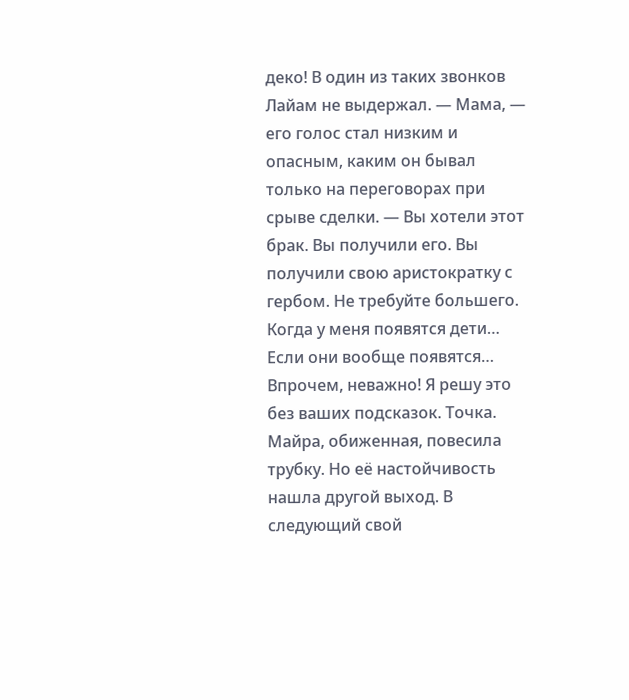деко! В один из таких звонков Лайам не выдержал. — Мама, — его голос стал низким и опасным, каким он бывал только на переговорах при срыве сделки. — Вы хотели этот брак. Вы получили его. Вы получили свою аристократку с гербом. Не требуйте большего. Когда у меня появятся дети… Если они вообще появятся… Впрочем, неважно! Я решу это без ваших подсказок. Точка. Майра, обиженная, повесила трубку. Но её настойчивость нашла другой выход. В следующий свой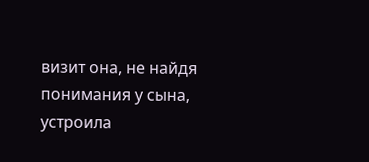визит она, не найдя понимания у сына, устроила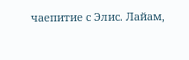чаепитие с Элис. Лайам,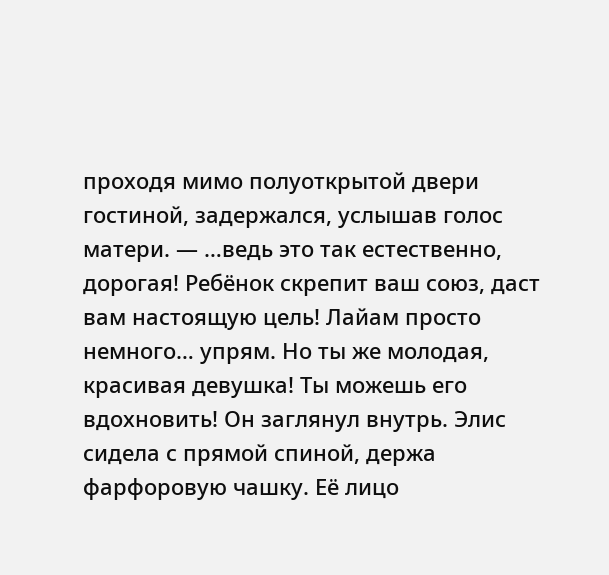проходя мимо полуоткрытой двери гостиной, задержался, услышав голос матери. — …ведь это так естественно, дорогая! Ребёнок скрепит ваш союз, даст вам настоящую цель! Лайам просто немного… упрям. Но ты же молодая, красивая девушка! Ты можешь его вдохновить! Он заглянул внутрь. Элис сидела с прямой спиной, держа фарфоровую чашку. Её лицо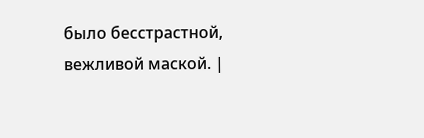было бесстрастной, вежливой маской. |